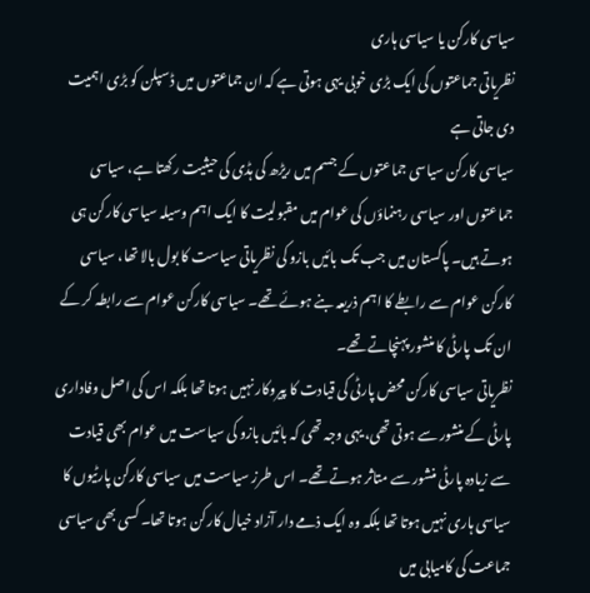سیاسی کارکن یا سیاسی ہاری
نظریاتی جماعتوں کی ایک بڑی خوبی یہی ہوتی ہے کہ ان جماعتوں میں ڈسپلن کو بڑی اہمیت دی جاتی ہے
سیاسی کارکن سیاسی جماعتوں کے جسم میں ریڑھ کی ہڈی کی حیثیت رکھتا ہے، سیاسی جماعتوں اور سیاسی رہنماؤں کی عوام میں مقبولیت کا ایک اہم وسیلہ سیاسی کارکن ہی ہوتے ہیں۔ پاکستان میں جب تک بائیں بازو کی نظریاتی سیاست کا بول بالا تھا، سیاسی کارکن عوام سے رابطے کا اہم ذریعہ بنے ہوئے تھے۔ سیاسی کارکن عوام سے رابطہ کر کے ان تک پارٹی کا منشور پہنچاتے تھے۔
نظریاتی سیاسی کارکن محض پارٹی کی قیادت کا پیروکار نہیں ہوتا تھا بلکہ اس کی اصل وفاداری پارٹی کے منشور سے ہوتی تھی، یہی وجہ تھی کہ بائیں بازو کی سیاست میں عوام بھی قیادت سے زیادہ پارٹی منشور سے متاثر ہوتے تھے۔ اس طرز سیاست میں سیاسی کارکن پارٹیوں کا سیاسی ہاری نہیں ہوتا تھا بلکہ وہ ایک ذمے دار آزاد خیال کارکن ہوتا تھا۔ کسی بھی سیاسی جماعت کی کامیابی میں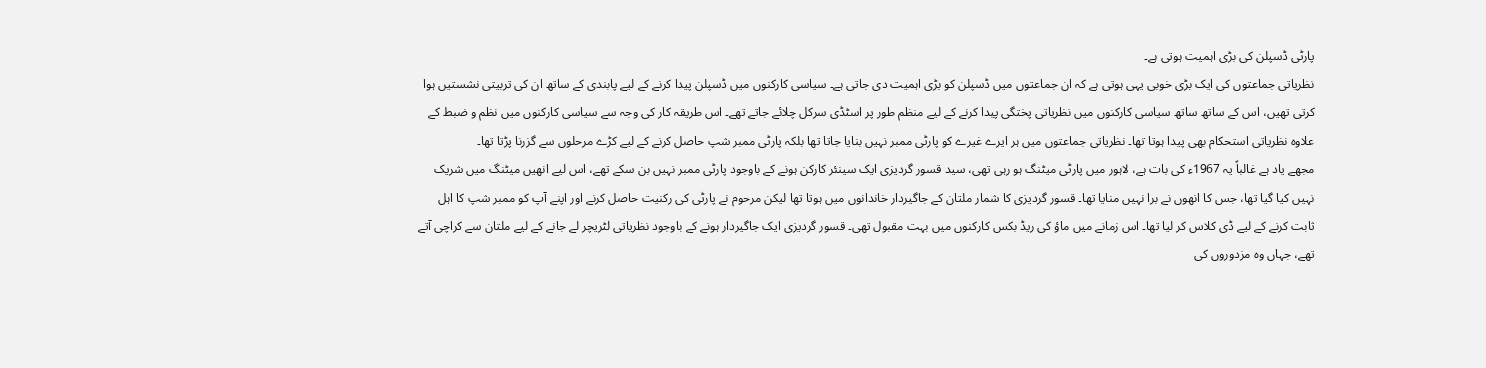پارٹی ڈسپلن کی بڑی اہمیت ہوتی ہے۔
نظریاتی جماعتوں کی ایک بڑی خوبی یہی ہوتی ہے کہ ان جماعتوں میں ڈسپلن کو بڑی اہمیت دی جاتی ہے۔ سیاسی کارکنوں میں ڈسپلن پیدا کرنے کے لیے پابندی کے ساتھ ان کی تربیتی نشستیں ہوا کرتی تھیں، اس کے ساتھ ساتھ سیاسی کارکنوں میں نظریاتی پختگی پیدا کرنے کے لیے منظم طور پر اسٹڈی سرکل چلائے جاتے تھے۔ اس طریقہ کار کی وجہ سے سیاسی کارکنوں میں نظم و ضبط کے علاوہ نظریاتی استحکام بھی پیدا ہوتا تھا۔ نظریاتی جماعتوں میں ہر ایرے غیرے کو پارٹی ممبر نہیں بنایا جاتا تھا بلکہ پارٹی ممبر شپ حاصل کرنے کے لیے کڑے مرحلوں سے گزرنا پڑتا تھا۔
مجھے یاد ہے غالباً یہ 1967ء کی بات ہے، لاہور میں پارٹی میٹنگ ہو رہی تھی، سید قسور گردیزی ایک سینئر کارکن ہونے کے باوجود پارٹی ممبر نہیں بن سکے تھے، اس لیے انھیں میٹنگ میں شریک نہیں کیا گیا تھا، جس کا انھوں نے برا نہیں منایا تھا۔ قسور گردیزی کا شمار ملتان کے جاگیردار خاندانوں میں ہوتا تھا لیکن مرحوم نے پارٹی کی رکنیت حاصل کرنے اور اپنے آپ کو ممبر شپ کا اہل ثابت کرنے کے لیے ڈی کلاس کر لیا تھا۔ اس زمانے میں ماؤ کی ریڈ بکس کارکنوں میں بہت مقبول تھی۔ قسور گردیزی ایک جاگیردار ہونے کے باوجود نظریاتی لٹریچر لے جانے کے لیے ملتان سے کراچی آتے تھے، جہاں وہ مزدوروں کی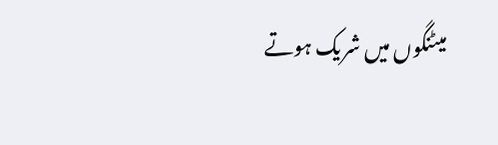میٹنگوں میں شریک ہوتے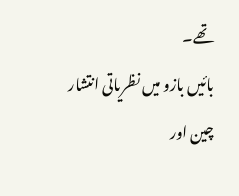تھے۔
بائیں بازو میں نظریاتی انتشار چین اور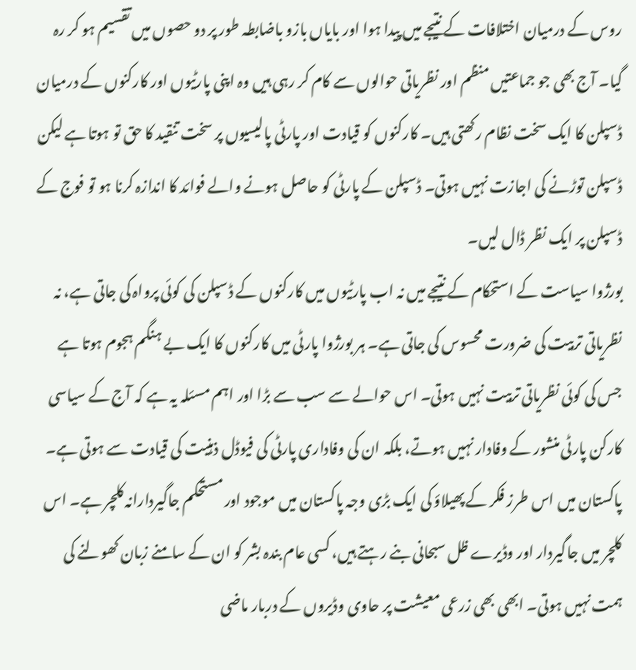روس کے درمیان اختلافات کے نتیجے میں پیدا ہوا اور بایاں بازو باضابطہ طور پر دو حصوں میں تقسیم ہو کر رہ گیا۔ آج بھی جو جماعتیں منظم اور نظریاتی حوالوں سے کام کر رہی ہیں وہ اپنی پارٹیوں اور کارکنوں کے درمیان ڈسپلن کا ایک سخت نظام رکھتی ہیں۔ کارکنوں کو قیادت اور پارٹی پالیسیوں پر سخت تنقید کا حق تو ہوتا ہے لیکن ڈسپلن توڑنے کی اجازت نہیں ہوتی۔ ڈسپلن کے پارٹی کو حاصل ہونے والے فوائد کا اندازہ کرنا ہو تو فوج کے ڈسپلن پر ایک نظر ڈال لیں۔
بورژوا سیاست کے استحکام کے نتیجے میں نہ اب پارٹیوں میں کارکنوں کے ڈسپلن کی کوئی پرواہ کی جاتی ہے، نہ نظریاتی تربیت کی ضرورت محسوس کی جاتی ہے۔ ہر بورژوا پارٹی میں کارکنوں کا ایک بے ہنگم ہجوم ہوتا ہے جس کی کوئی نظریاتی تربیت نہیں ہوتی۔ اس حوالے سے سب سے بڑا اور اہم مسئلہ یہ ہے کہ آج کے سیاسی کارکن پارٹی منشور کے وفادار نہیں ہوتے، بلکہ ان کی وفاداری پارٹی کی فیوڈل ذہنیت کی قیادت سے ہوتی ہے۔ پاکستان میں اس طرز فکر کے پھیلاؤ کی ایک بڑی وجہ پاکستان میں موجود اور مستحکم جاگیردارانہ کلچر ہے۔ اس کلچر میں جاگیردار اور وڈیرے ظل سبحانی بنے رہتے ہیں، کسی عام بندہ بشر کو ان کے سامنے زبان کھولنے کی ہمت نہیں ہوتی۔ ابھی بھی زرعی معیشت پر حاوی وڈیروں کے دربار ماضی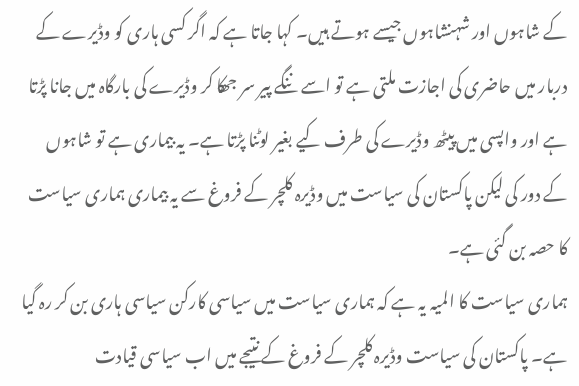کے شاہوں اور شہنشاہوں جیسے ہوتے ہیں۔ کہا جاتا ہے کہ اگر کسی ہاری کو وڈیرے کے دربار میں حاضری کی اجازت ملتی ہے تو اسے ننگے پیر سر جھکا کر وڈیرے کی بارگاہ میں جانا پڑتا ہے اور واپسی میں پیٹھ وڈیرے کی طرف کیے بغیر لوٹنا پڑتا ہے۔ یہ بیماری ہے تو شاہوں کے دور کی لیکن پاکستان کی سیاست میں وڈیرہ کلچر کے فروغ سے یہ بیماری ہماری سیاست کا حصہ بن گئی ہے۔
ہماری سیاست کا المیہ یہ ہے کہ ہماری سیاست میں سیاسی کارکن سیاسی ہاری بن کر رہ گیا ہے۔ پاکستان کی سیاست وڈیرہ کلچر کے فروغ کے نتیجے میں اب سیاسی قیادت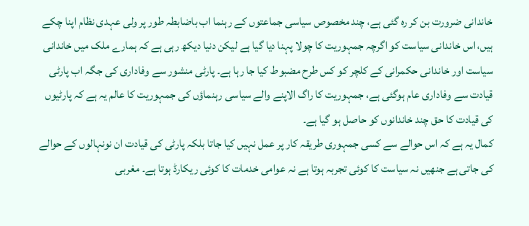خاندانی ضرورت بن کر رہ گئی ہے، چند مخصوص سیاسی جماعتوں کے رہنما اب باضابطہ طور پر ولی عہدی نظام اپنا چکے ہیں، اس خاندانی سیاست کو اگرچہ جمہوریت کا چولا پہنا دیا گیا ہے لیکن دنیا دیکھ رہی ہے کہ ہمارے ملک میں خاندانی سیاست اور خاندانی حکمرانی کے کلچر کو کس طرح مضبوط کیا جا رہا ہے۔ پارٹی منشور سے وفاداری کی جگہ اب پارٹی قیادت سے وفاداری عام ہوگئی ہے، جمہوریت کا راگ الاپنے والے سیاسی رہنماؤں کی جمہوریت کا عالم یہ ہے کہ پارٹیوں کی قیادت کا حق چند خاندانوں کو حاصل ہو گیا ہے۔
کمال یہ ہے کہ اس حوالے سے کسی جمہوری طریقہ کار پر عمل نہیں کیا جاتا بلکہ پارٹی کی قیادت ان نونہالوں کے حوالے کی جاتی ہے جنھیں نہ سیاست کا کوئی تجربہ ہوتا ہے نہ عوامی خدمات کا کوئی ریکارڈ ہوتا ہے۔ مغربی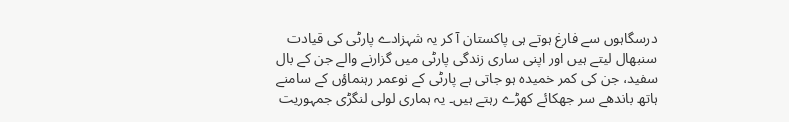درسگاہوں سے فارغ ہوتے ہی پاکستان آ کر یہ شہزادے پارٹی کی قیادت سنبھال لیتے ہیں اور اپنی ساری زندگی پارٹی میں گزارنے والے جن کے بال سفید، جن کی کمر خمیدہ ہو جاتی ہے پارٹی کے نوعمر رہنماؤں کے سامنے ہاتھ باندھے سر جھکائے کھڑے رہتے ہیں۔ یہ ہماری لولی لنگڑی جمہوریت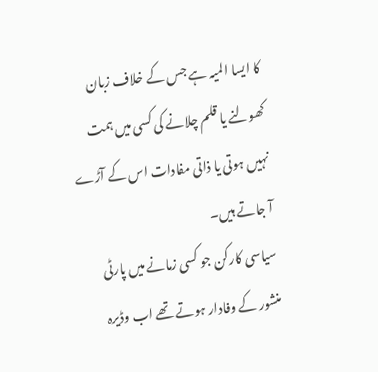کا ایسا المیہ ہے جس کے خلاف زبان کھولنے یا قلم چلانے کی کسی میں ہمت نہیں ہوتی یا ذاتی مفادات اس کے آڑے آ جاتے ہیں۔
سیاسی کارکن جو کسی زمانے میں پارٹی منشور کے وفادار ہوتے تھے اب وڈیرہ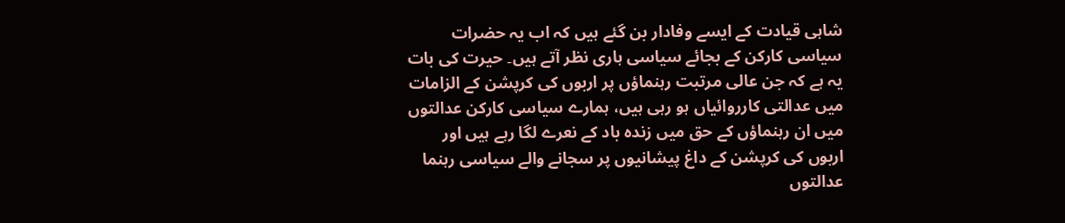شاہی قیادت کے ایسے وفادار بن گئے ہیں کہ اب یہ حضرات سیاسی کارکن کے بجائے سیاسی ہاری نظر آتے ہیں۔ حیرت کی بات یہ ہے کہ جن عالی مرتبت رہنماؤں پر اربوں کی کرپشن کے الزامات میں عدالتی کارروائیاں ہو رہی ہیں، ہمارے سیاسی کارکن عدالتوں میں ان رہنماؤں کے حق میں زندہ باد کے نعرے لگا رہے ہیں اور اربوں کی کرپشن کے داغ پیشانیوں پر سجانے والے سیاسی رہنما عدالتوں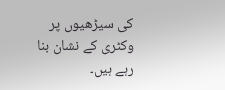کی سیڑھیوں پر وکٹری کے نشان بنا رہے ہیں۔